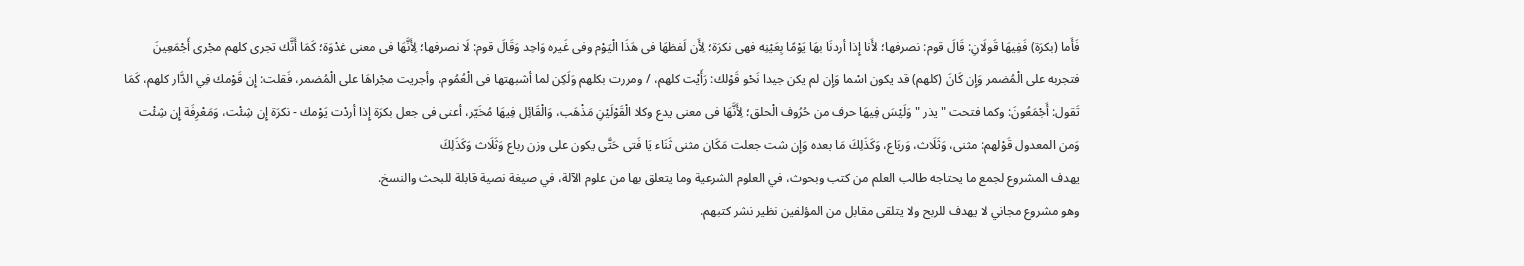فَأَما (بكرَة) فَفِيهَا قَولَانِ: قَالَ قوم: نصرفها؛ لأَنا إِذا أردنَا بهَا يَوْمًا بِعَيْنِه فهى نكرَة؛ لِأَن لَفظهَا فى هَذَا الْيَوْم وفى غَيره وَاحِد وَقَالَ قوم: لَا نصرفها؛ لِأَنَّهَا فى معنى غدْوَة؛ كَمَا أَنَّك تجرى كلهم مجْرى أَجْمَعِينَ فتجربه على الْمُضمر وَإِن كَانَ (كلهم) قد يكون اسْما وَإِن لم يكن جيدا نَحْو قَوْلك: رَأَيْت كلهم، / ومررت بكلهم وَلَكِن لما أشبهتها فى الْعُمُوم، وأجريت مجْراهَا على الْمُضمر، فَقلت: إِن قَوْمك فِي الدَّار كلهم، كَمَا تَقول: أَجْمَعُونَ: وكما فتحت " يذر " وَلَيْسَ فِيهَا حرف من حُرُوف الْحلق؛ لِأَنَّهَا فى معنى يدع وكلا الْقَوْلَيْنِ مَذْهَب، وَالْقَائِل فِيهَا مُخَيّر، أعنى فى جعل بكرَة إِذا أردْت يَوْمك - نكرَة إِن شِئْت، وَمَعْرِفَة إِن شِئْت وَمن المعدول قَوْلهم: مثنى، وَثَلَاث، وَربَاع، وَكَذَلِكَ مَا بعده وَإِن شت جعلت مَكَان مثنى ثَنَاء يَا فَتى حَتَّى يكون على وزن رباع وَثَلَاث وَكَذَلِكَ
يهدف المشروع لجمع ما يحتاجه طالب العلم من كتب وبحوث، في العلوم الشرعية وما يتعلق بها من علوم الآلة، في صيغة نصية قابلة للبحث والنسخ.
وهو مشروع مجاني لا يهدف للربح ولا يتلقى مقابل من المؤلفين نظير نشر كتبهم.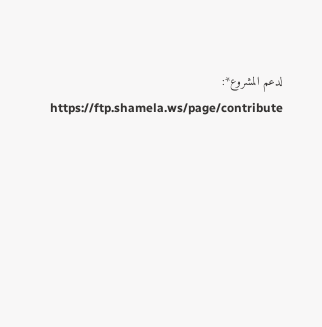لدعم المشروع*: https://ftp.shamela.ws/page/contribute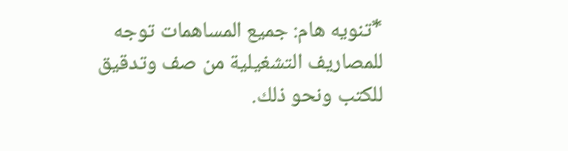*تنويه هام: جميع المساهمات توجه للمصاريف التشغيلية من صف وتدقيق للكتب ونحو ذلك.